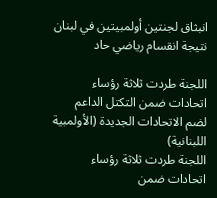انبثاق لجنتين أولمبيتين في لبنان نتيجة انقسام رياضي حاد

اللجنة طردت ثلاثة رؤساء اتحادات ضمن التكتل الداعم لضم الاتحادات الجديدة (الأولمبية اللبنانية)
اللجنة طردت ثلاثة رؤساء اتحادات ضمن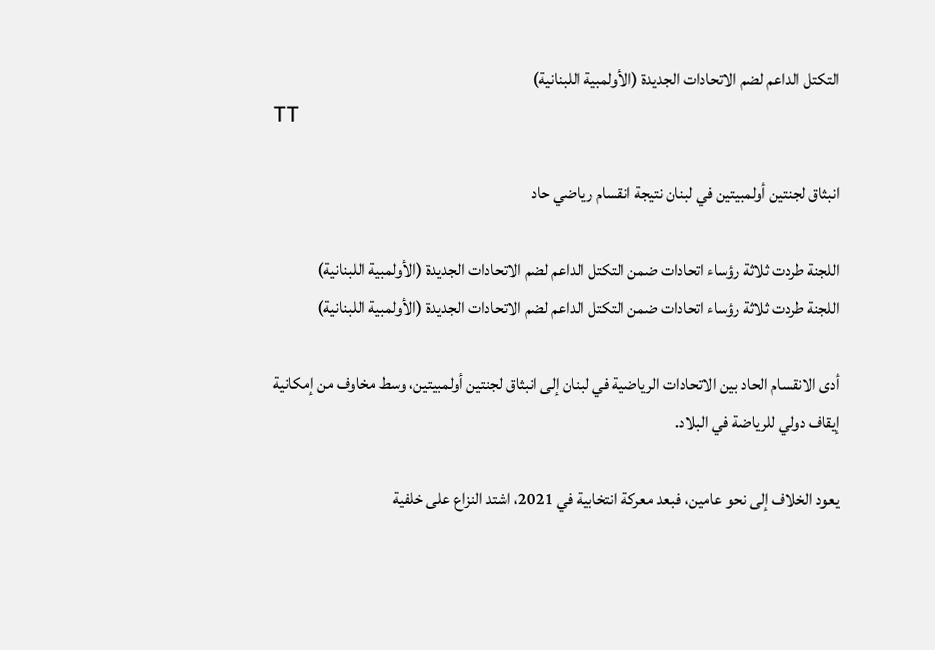التكتل الداعم لضم الاتحادات الجديدة (الأولمبية اللبنانية)
TT

انبثاق لجنتين أولمبيتين في لبنان نتيجة انقسام رياضي حاد

اللجنة طردت ثلاثة رؤساء اتحادات ضمن التكتل الداعم لضم الاتحادات الجديدة (الأولمبية اللبنانية)
اللجنة طردت ثلاثة رؤساء اتحادات ضمن التكتل الداعم لضم الاتحادات الجديدة (الأولمبية اللبنانية)

أدى الانقسام الحاد بين الاتحادات الرياضية في لبنان إلى انبثاق لجنتين أولمبيتين، وسط مخاوف من إمكانية إيقاف دولي للرياضة في البلاد.

يعود الخلاف إلى نحو عامين، فبعد معركة انتخابية في 2021، اشتد النزاع على خلفية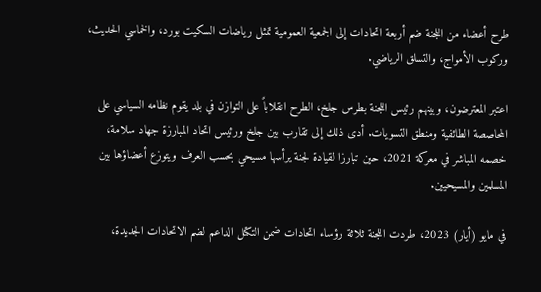طرح أعضاء من اللجنة ضم أربعة اتحادات إلى الجمعية العمومية تمثل رياضات السكيت بورد، والخماسي الحديث، وركوب الأمواج، والتسلق الرياضي.

اعتبر المعترضون، وبينهم رئيس اللجنة بطرس جلخ، الطرح انقلاباً على التوازن في بلد يقوم نظامه السياسي على المحاصصة الطائفية ومنطق التسويات. أدى ذلك إلى تقارب بين جلخ ورئيس اتحاد المبارزة جهاد سلامة، خصمه المباشر في معركة 2021، حين تبارزا لقيادة لجنة يرأسها مسيحي بحسب العرف ويتوزع أعضاؤها بين المسلمين والمسيحيين.

في مايو (أيار) 2023، طردت اللجنة ثلاثة رؤساء اتحادات ضمن التكتل الداعم لضم الاتحادات الجديدة،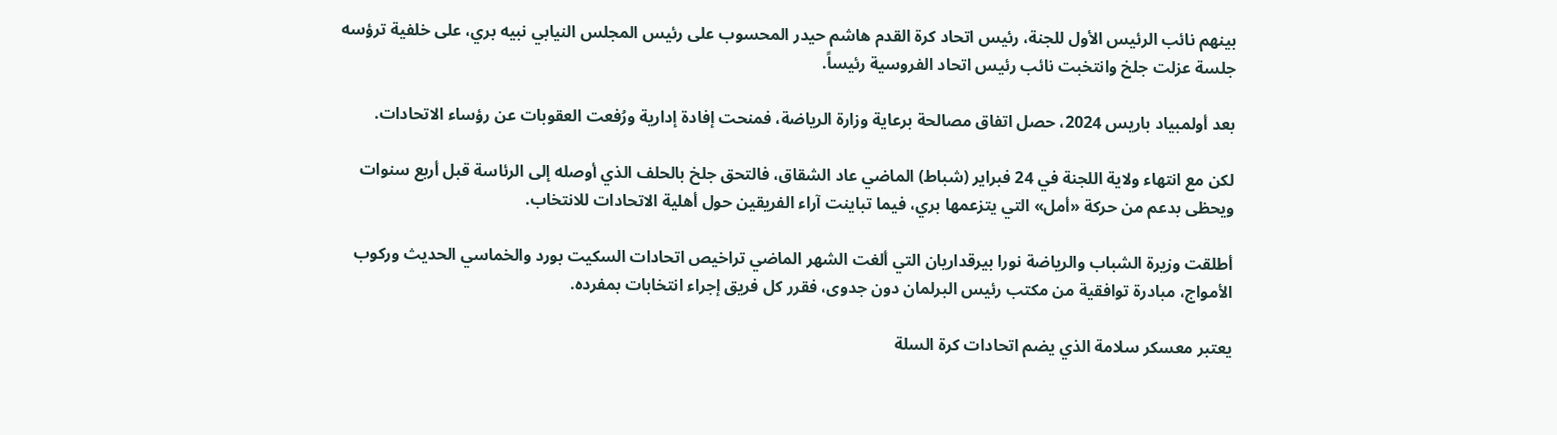بينهم نائب الرئيس الأول للجنة، رئيس اتحاد كرة القدم هاشم حيدر المحسوب على رئيس المجلس النيابي نبيه بري، على خلفية ترؤسه جلسة عزلت جلخ وانتخبت نائب رئيس اتحاد الفروسية رئيساً.

بعد أولمبياد باريس 2024، حصل اتفاق مصالحة برعاية وزارة الرياضة، فمنحت إفادة إدارية ورُفعت العقوبات عن رؤساء الاتحادات.

لكن مع انتهاء ولاية اللجنة في 24 فبراير (شباط) الماضي عاد الشقاق، فالتحق جلخ بالحلف الذي أوصله إلى الرئاسة قبل أربع سنوات ويحظى بدعم من حركة «أمل» التي يتزعمها بري، فيما تباينت آراء الفريقين حول أهلية الاتحادات للانتخاب.

أطلقت وزيرة الشباب والرياضة نورا بيرقداريان التي ألغت الشهر الماضي تراخيص اتحادات السكيت بورد والخماسي الحديث وركوب الأمواج، مبادرة توافقية من مكتب رئيس البرلمان دون جدوى، فقرر كل فريق إجراء انتخابات بمفرده.

يعتبر معسكر سلامة الذي يضم اتحادات كرة السلة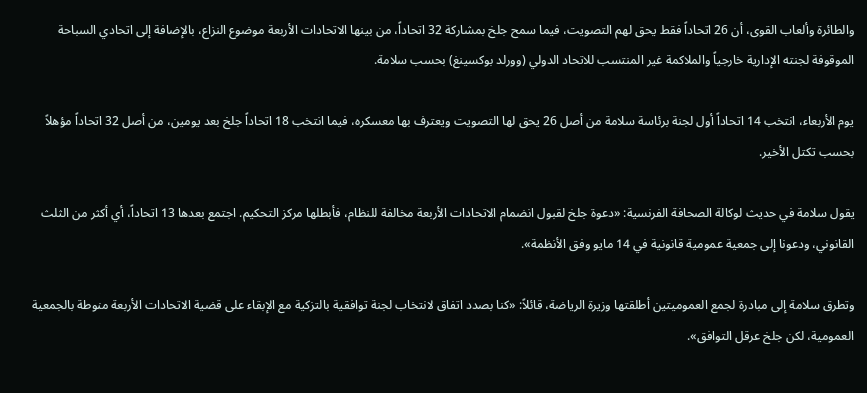والطائرة وألعاب القوى، أن 26 اتحاداً فقط يحق لهم التصويت، فيما سمح جلخ بمشاركة 32 اتحاداً، من بينها الاتحادات الأربعة موضوع النزاع، بالإضافة إلى اتحادي السباحة الموقوفة لجنته الإدارية خارجياً والملاكمة غير المنتسب للاتحاد الدولي (وورلد بوكسينغ) بحسب سلامة.

يوم الأربعاء، انتخب 14 اتحاداً أول لجنة برئاسة سلامة من أصل 26 يحق لها التصويت ويعترف بها معسكره، فيما انتخب 18 اتحاداً جلخ بعد يومين، من أصل 32 اتحاداً مؤهلاً بحسب تكتل الأخير.

يقول سلامة في حديث لوكالة الصحافة الفرنسية: «دعوة جلخ لقبول انضمام الاتحادات الأربعة مخالفة للنظام، فأبطلها مركز التحكيم. اجتمع بعدها 13 اتحاداً، أي أكثر من الثلث القانوني، ودعونا إلى جمعية عمومية قانونية في 14 مايو وفق الأنظمة».

وتطرق سلامة إلى مبادرة لجمع العموميتين أطلقتها وزيرة الرياضة، قائلاً: «كنا بصدد اتفاق لانتخاب لجنة توافقية بالتزكية مع الإبقاء على قضية الاتحادات الأربعة منوطة بالجمعية العمومية، لكن جلخ عرقل التوافق».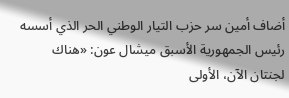أضاف أمين سر حزب التيار الوطني الحر الذي أسسه رئيس الجمهورية الأسبق ميشال عون: «هناك لجنتان الآن، الأولى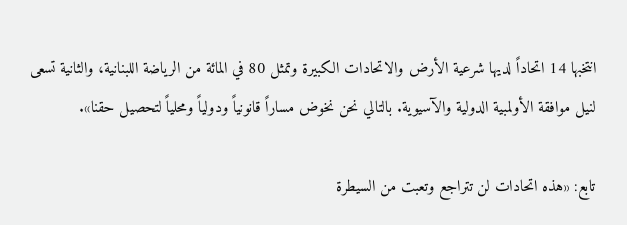انتخبها 14 اتحاداً لديها شرعية الأرض والاتحادات الكبيرة وتمثل 80 في المائة من الرياضة اللبنانية، والثانية تسعى لنيل موافقة الأولمبية الدولية والآسيوية. بالتالي نحن نخوض مساراً قانونياً ودولياً ومحلياً لتحصيل حقنا».

تابع: «هذه اتحادات لن تتراجع وتعبت من السيطرة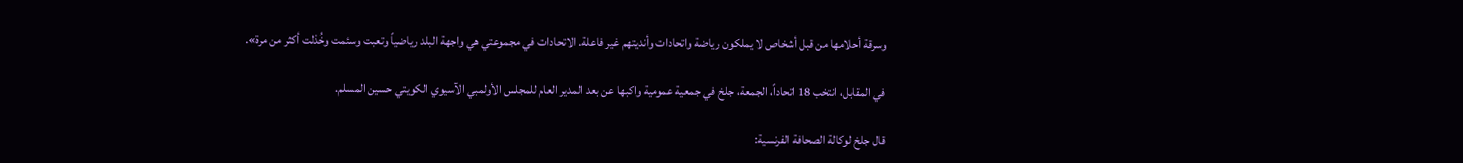وسرقة أحلامها من قبل أشخاص لا يملكون رياضة واتحادات وأنديتهم غير فاعلة. الاتحادات في مجموعتي هي واجهة البلد رياضياً وتعبت وسئمت وخُذلت أكثر من مرة».

في المقابل، انتخب 18 اتحاداً، الجمعة، جلخ في جمعية عمومية واكبها عن بعد المدير العام للمجلس الأولمبي الآسيوي الكويتي حسين المسلم.

قال جلخ لوكالة الصحافة الفرنسية: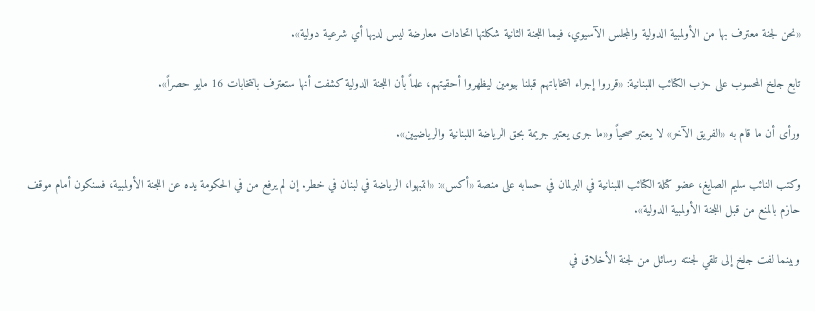«نحن لجنة معترف بها من الأولمبية الدولية والمجلس الآسيوي، فيما اللجنة الثانية شكلتها اتحادات معارضة ليس لديها أي شرعية دولية».

تابع جلخ المحسوب على حزب الكتائب اللبنانية: «قرروا إجراء انتخاباتهم قبلنا بيومين ليظهروا أحقيتهم، علماً بأن اللجنة الدولية كشفت أنها ستعترف بانتخابات 16 مايو حصراً».

ورأى أن ما قام به «الفريق الآخر» لا يعتبر صحياً و«ما جرى يعتبر جريمة بحق الرياضة اللبنانية والرياضيين».

وكتب النائب سليم الصايغ، عضو كتلة الكتائب اللبنانية في البرلمان في حسابه على منصة «أكس»: «انتبهوا، الرياضة في لبنان في خطر. إن لم يرفع من في الحكومة يده عن اللجنة الأولمبية، فسنكون أمام موقف حازم بالمنع من قبل اللجنة الأولمبية الدولية».

وبينما لفت جلخ إلى تلقي لجنته رسائل من لجنة الأخلاق في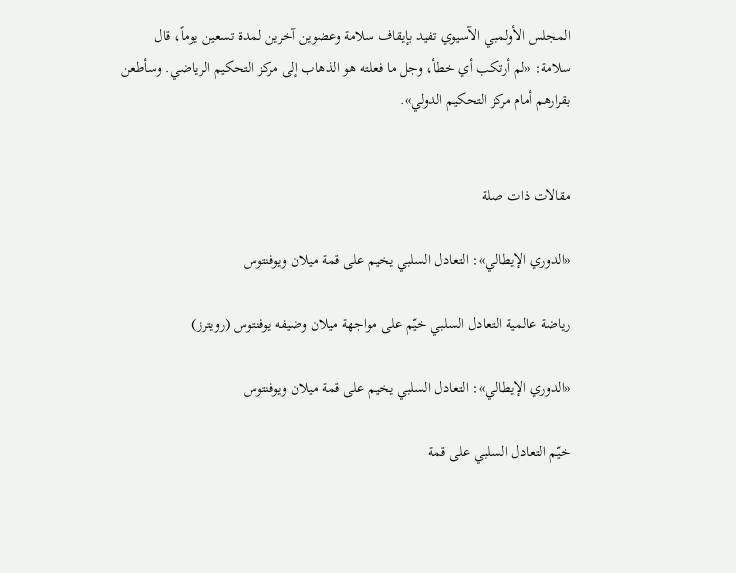المجلس الأولمبي الآسيوي تفيد بإيقاف سلامة وعضوين آخرين لمدة تسعين يوماً، قال سلامة: «لم أرتكب أي خطأ، وجل ما فعلته هو الذهاب إلى مركز التحكيم الرياضي. وسأطعن بقرارهم أمام مركز التحكيم الدولي».


مقالات ذات صلة

«الدوري الإيطالي»: التعادل السلبي يخيم على قمة ميلان ويوفنتوس

رياضة عالمية التعادل السلبي خيّم على مواجهة ميلان وضيفه يوفنتوس (رويترز)

«الدوري الإيطالي»: التعادل السلبي يخيم على قمة ميلان ويوفنتوس

خيّم التعادل السلبي على قمة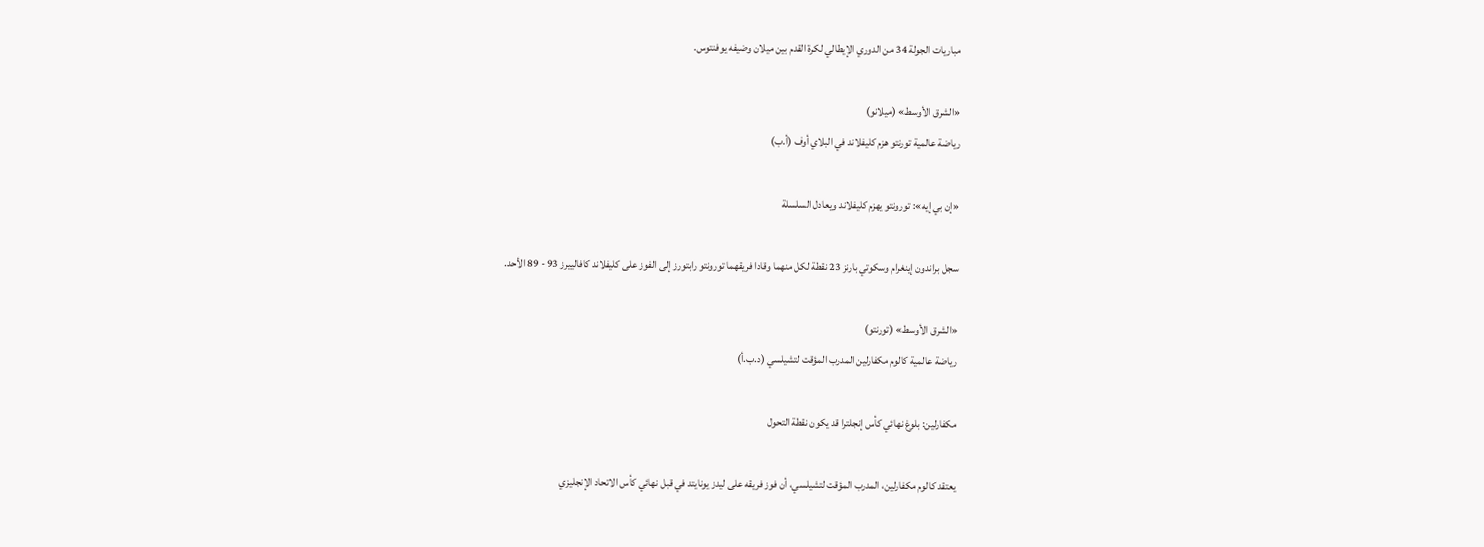مباريات الجولة 34 من الدوري الإيطالي لكرة القدم بين ميلان وضيفه يوفنتوس.

«الشرق الأوسط» (ميلانو)
رياضة عالمية تورنتو هزم كليفلاند في البلاي أوف (أ.ب)

«إن بي إيه»: تورونتو يهزم كليفلاند ويعادل السلسلة

سجل براندون إينغرام وسكوتي بارنز 23 نقطة لكل منهما وقادا فريقهما تورونتو رابتورز إلى الفوز على كليفلاند كافالييرز 93 - 89 الأحد.

«الشرق الأوسط» (تورنتو)
رياضة عالمية كالوم مكفارلين المدرب المؤقت لتشيلسي (د.ب.أ)

مكفارلين: بلوغ نهائي كأس إنجلترا قد يكون نقطة التحول

يعتقد كالوم مكفارلين، المدرب المؤقت لتشيلسي، أن فوز فريقه على ليدز يونايتد في قبل نهائي كأس الاتحاد الإنجليزي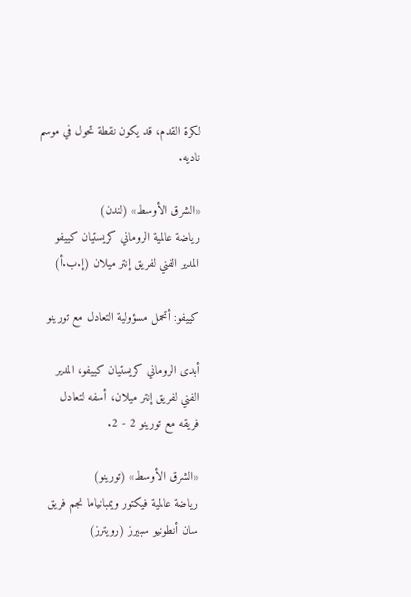لكرة القدم، قد يكون نقطة تحول في موسم ناديه.

«الشرق الأوسط» (لندن)
رياضة عالمية الروماني كريستيان كييفو المدير الفني لفريق إنتر ميلان (إ.ب.أ)

كييفو: أتحمل مسؤولية التعادل مع تورينو

أبدى الروماني كريستيان كييفو، المدير الفني لفريق إنتر ميلان، أسفه لتعادل فريقه مع تورينو 2 - 2.

«الشرق الأوسط» (تورينو)
رياضة عالمية فيكتور ويمبانياما نجم فريق سان أنطونيو سبيرز (رويترز)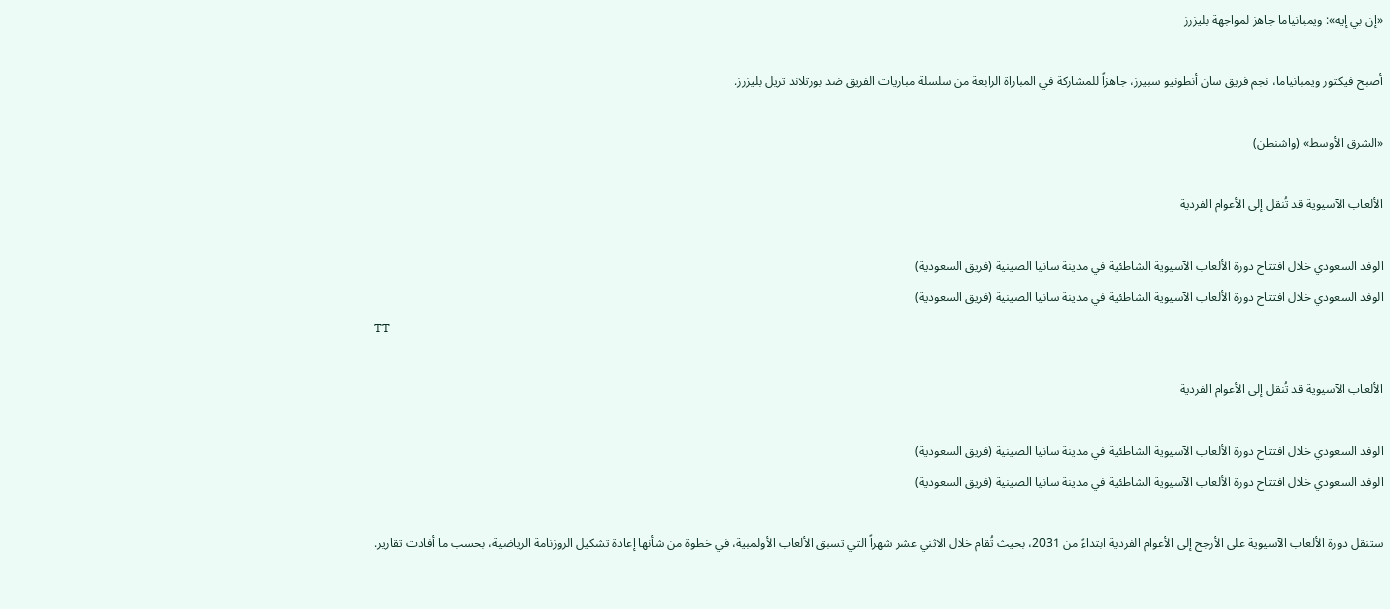«إن بي إيه»: ويمبانياما جاهز لمواجهة بليزرز

أصبح فيكتور ويمبانياما، نجم فريق سان أنطونيو سبيرز، جاهزاً للمشاركة في المباراة الرابعة من سلسلة مباريات الفريق ضد بورتلاند تريل بليزرز.

«الشرق الأوسط» (واشنطن)

الألعاب الآسيوية قد تُنقل إلى الأعوام الفردية

الوفد السعودي خلال افتتاح دورة الألعاب الآسيوية الشاطئية في مدينة سانيا الصينية (فريق السعودية)
الوفد السعودي خلال افتتاح دورة الألعاب الآسيوية الشاطئية في مدينة سانيا الصينية (فريق السعودية)
TT

الألعاب الآسيوية قد تُنقل إلى الأعوام الفردية

الوفد السعودي خلال افتتاح دورة الألعاب الآسيوية الشاطئية في مدينة سانيا الصينية (فريق السعودية)
الوفد السعودي خلال افتتاح دورة الألعاب الآسيوية الشاطئية في مدينة سانيا الصينية (فريق السعودية)

ستنقل دورة الألعاب الآسيوية على الأرجح إلى الأعوام الفردية ابتداءً من 2031، بحيث تُقام خلال الاثني عشر شهراً التي تسبق الألعاب الأولمبية، في خطوة من شأنها إعادة تشكيل الروزنامة الرياضية، بحسب ما أفادت تقارير.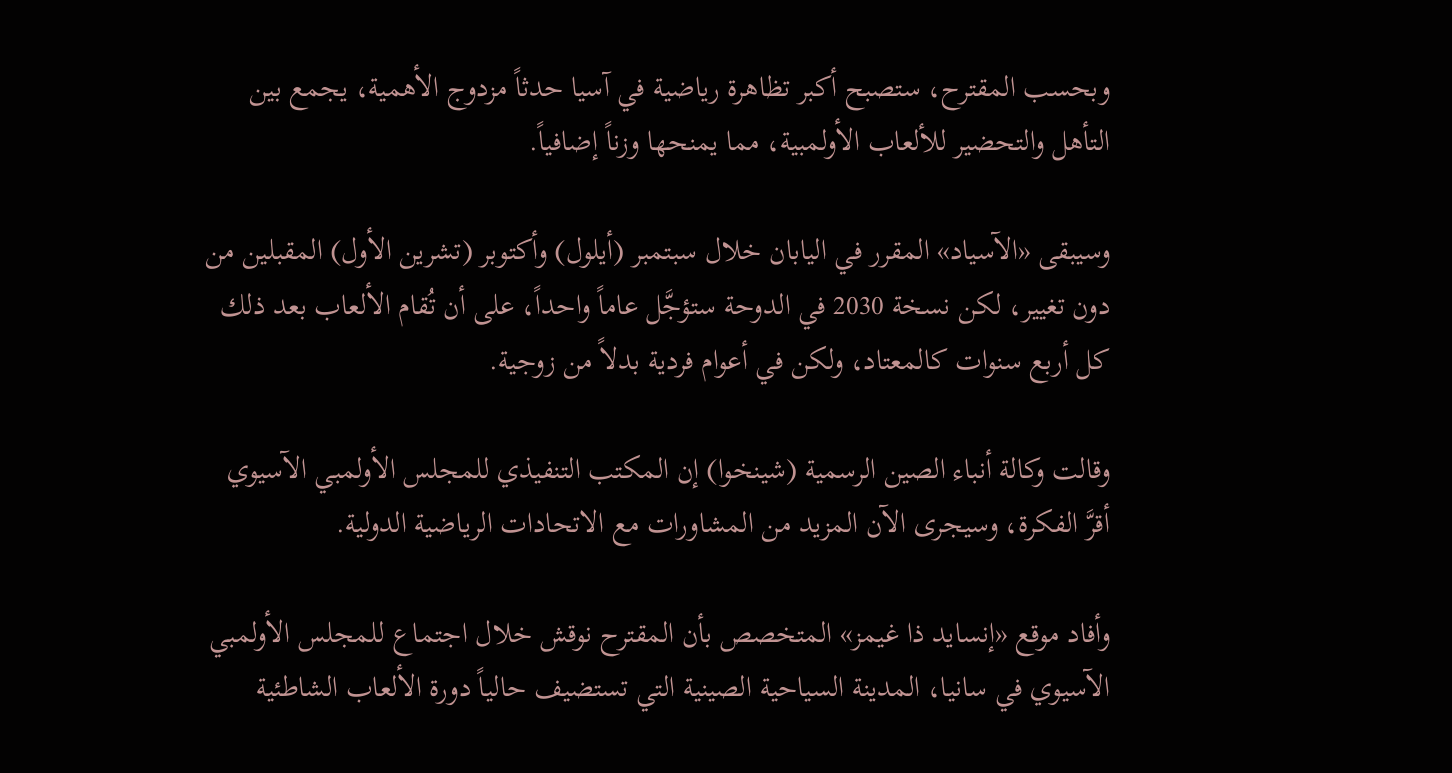وبحسب المقترح، ستصبح أكبر تظاهرة رياضية في آسيا حدثاً مزدوج الأهمية، يجمع بين التأهل والتحضير للألعاب الأولمبية، مما يمنحها وزناً إضافياً.

وسيبقى «الآسياد» المقرر في اليابان خلال سبتمبر (أيلول) وأكتوبر (تشرين الأول) المقبلين من دون تغيير، لكن نسخة 2030 في الدوحة ستؤجَّل عاماً واحداً، على أن تُقام الألعاب بعد ذلك كل أربع سنوات كالمعتاد، ولكن في أعوام فردية بدلاً من زوجية.

وقالت وكالة أنباء الصين الرسمية (شينخوا) إن المكتب التنفيذي للمجلس الأولمبي الآسيوي أقرَّ الفكرة، وسيجرى الآن المزيد من المشاورات مع الاتحادات الرياضية الدولية.

وأفاد موقع «إنسايد ذا غيمز» المتخصص بأن المقترح نوقش خلال اجتماع للمجلس الأولمبي الآسيوي في سانيا، المدينة السياحية الصينية التي تستضيف حالياً دورة الألعاب الشاطئية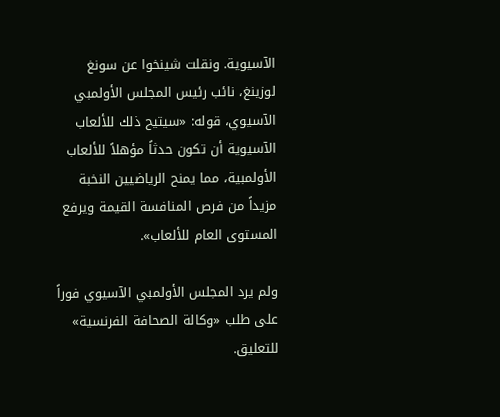الآسيوية. ونقلت شينخوا عن سونغ لوزينغ، نائب رئيس المجلس الأولمبي الآسيوي، قوله: «سيتيح ذلك للألعاب الآسيوية أن تكون حدثاً مؤهلاً للألعاب الأولمبية، مما يمنح الرياضيين النخبة مزيداً من فرص المنافسة القيمة ويرفع المستوى العام للألعاب».

ولم يرد المجلس الأولمبي الآسيوي فوراً على طلب «وكالة الصحافة الفرنسية» للتعليق.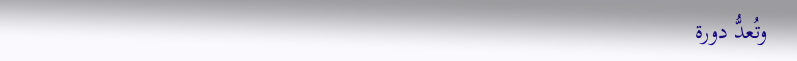وتُعدُّ دورة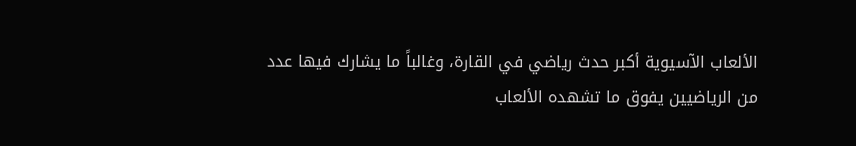الألعاب الآسيوية أكبر حدث رياضي في القارة، وغالباً ما يشارك فيها عدد من الرياضيين يفوق ما تشهده الألعاب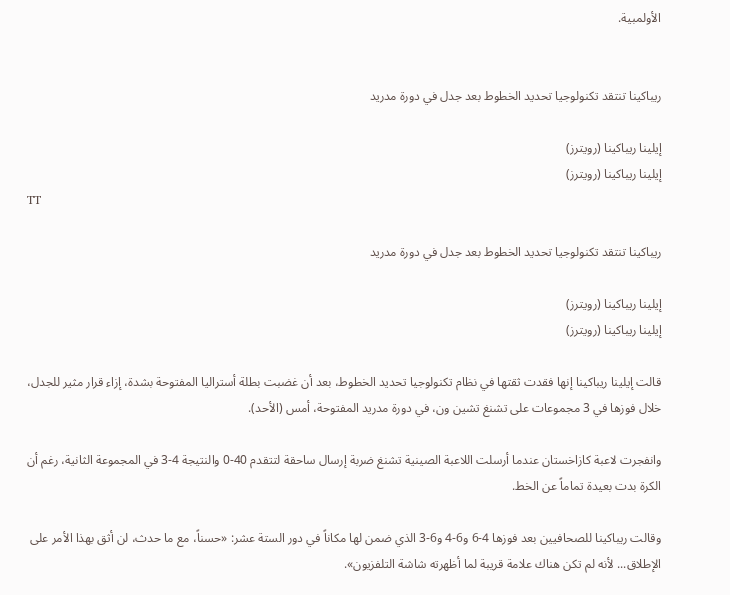الأولمبية.


ريباكينا تنتقد تكنولوجيا تحديد الخطوط بعد جدل في دورة مدريد

إيلينا ريباكينا (رويترز)
إيلينا ريباكينا (رويترز)
TT

ريباكينا تنتقد تكنولوجيا تحديد الخطوط بعد جدل في دورة مدريد

إيلينا ريباكينا (رويترز)
إيلينا ريباكينا (رويترز)

قالت إيلينا ريباكينا إنها فقدت ثقتها في نظام تكنولوجيا تحديد الخطوط، بعد أن غضبت بطلة أستراليا المفتوحة بشدة، إزاء قرار مثير للجدل، خلال فوزها في 3 مجموعات على تشنغ تشين ون، في دورة مدريد المفتوحة، أمس (الأحد).

وانفجرت لاعبة كازاخستان عندما أرسلت اللاعبة ‌الصينية تشنغ ضربة ‌إرسال ساحقة لتتقدم 40-0 والنتيجة 4-3 في المجموعة الثانية، رغم أن الكرة بدت بعيدة تماماً عن الخط.

وقالت ريباكينا للصحافيين بعد فوزها 4-6 و6-4 و6-3 الذي ضمن لها مكاناً في دور الستة عشر: «حسناً، مع ما حدث، لن أثق بهذا ‌الأمر على الإطلاق... لأنه ‌لم تكن هناك علامة قريبة لما أظهرته ‌شاشة التلفزيون».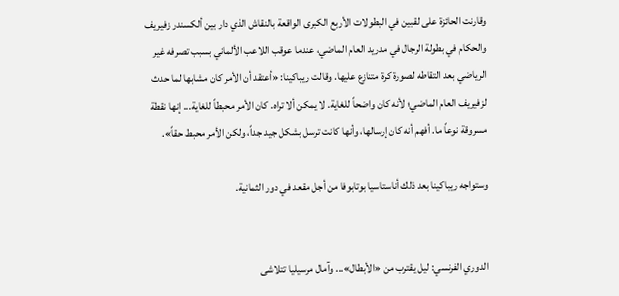وقارنت الحائزة على لقبين ‌في البطولات الأربع الكبرى الواقعة بالنقاش الذي دار بين ألكسندر زفيريف والحكام في بطولة الرجال في مدريد العام الماضي، ‌عندما عوقب اللاعب الألماني بسبب تصرفه غير الرياضي بعد التقاطه لصورة كرة متنازع عليها. وقالت ريباكينا: «أعتقد أن الأمر كان مشابها لما حدث لزفيريف العام الماضي؛ لأنه كان واضحاً للغاية. لا يمكن ألا تراه. كان الأمر محبطاً للغاية... إنها نقطة مسروقة نوعاً ما. أفهم أنه كان إرسالها، وأنها كانت ترسل بشكل جيد جداً، ولكن الأمر محبط حقاً».

وستواجه ريباكينا بعد ذلك أناستاسيا بوتابوفا من أجل مقعد في دور الثمانية.


الدوري الفرنسي: ليل يقترب من «الأبطال»... وآمال مرسيليا تتلاشى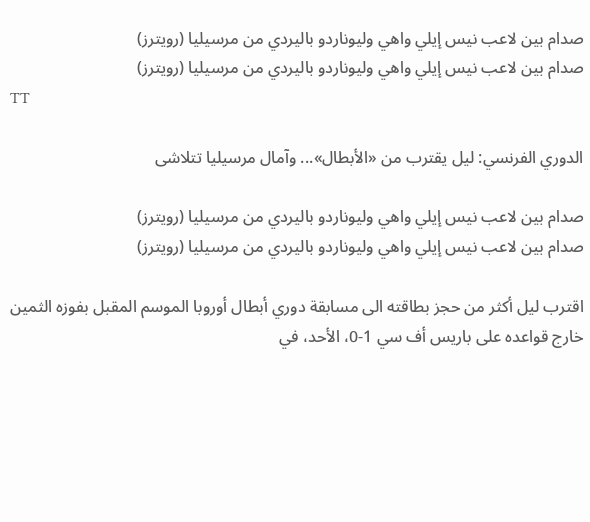صدام بين لاعب نيس إيلي واهي وليوناردو باليردي من مرسيليا (رويترز)
صدام بين لاعب نيس إيلي واهي وليوناردو باليردي من مرسيليا (رويترز)
TT

الدوري الفرنسي: ليل يقترب من «الأبطال»... وآمال مرسيليا تتلاشى

صدام بين لاعب نيس إيلي واهي وليوناردو باليردي من مرسيليا (رويترز)
صدام بين لاعب نيس إيلي واهي وليوناردو باليردي من مرسيليا (رويترز)

اقترب ليل أكثر من حجز بطاقته الى مسابقة دوري أبطال أوروبا الموسم المقبل بفوزه الثمين خارج قواعده على باريس أف سي 1-0، الأحد، في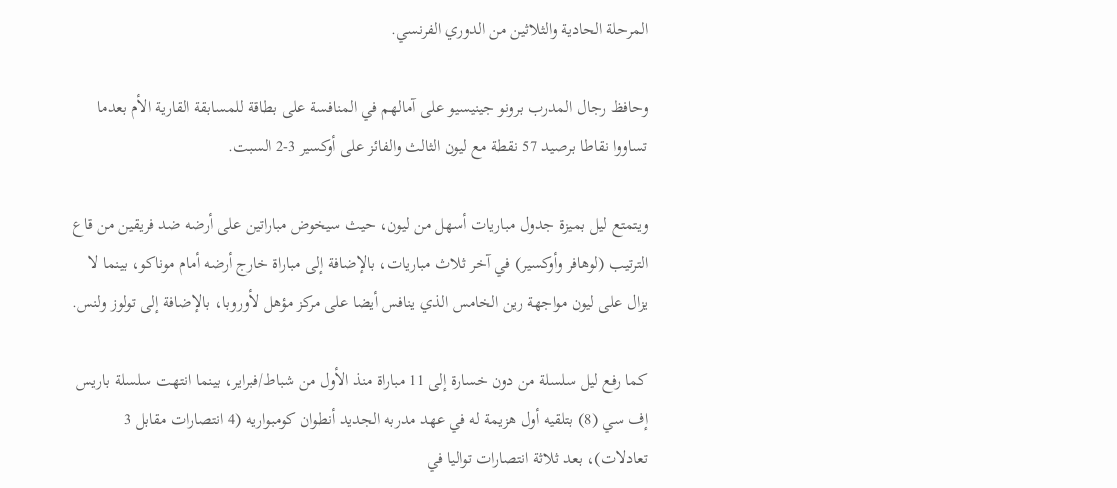المرحلة الحادية والثلاثين من الدوري الفرنسي.

وحافظ رجال المدرب برونو جينيسيو على آمالهم في المنافسة على بطاقة للمسابقة القارية الأم بعدما تساووا نقاطا برصيد 57 نقطة مع ليون الثالث والفائز على أوكسير 3-2 السبت.

ويتمتع ليل بميزة جدول مباريات أسهل من ليون، حيث سيخوض مباراتين على أرضه ضد فريقين من قاع الترتيب (لوهافر وأوكسير) في آخر ثلاث مباريات، بالإضافة إلى مباراة خارج أرضه أمام موناكو، بينما لا يزال على ليون مواجهة رين الخامس الذي ينافس أيضا على مركز مؤهل لأوروبا، بالإضافة إلى تولوز ولنس.

كما رفع ليل سلسلة من دون خسارة إلى 11 مباراة منذ الأول من شباط/فبراير، بينما انتهت سلسلة باريس إف سي (8) بتلقيه أول هزيمة له في عهد مدربه الجديد أنطوان كومبواريه (4 انتصارات مقابل 3 تعادلات)، بعد ثلاثة انتصارات تواليا في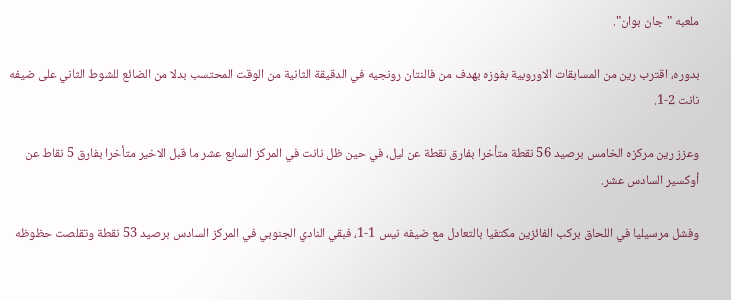ملعبه "جان بوان".

بدوره، اقترب رين من المسابقات الاوروبية بفوزه بهدف من فالنتان رونجيه في الدقيقة الثانية من الوقت المحتسب بدلا من الضائع للشوط الثاني على ضيفه نانت 2-1.

وعزز رين مركزه الخامس برصيد 56 نقطة متأخرا بفارق نقطة عن ليل، في حين ظل نانت في المركز السابع عشر ما قبل الاخير متأخرا بفارق 5 نقاط عن أوكسير السادس عشر.

وفشل مرسيليا في اللحاق بركب الفائزين مكتفيا بالتعادل مع ضيفه نيس 1-1، فبقي النادي الجنوبي في المركز السادس برصيد 53 نقطة وتقلصت حظوظه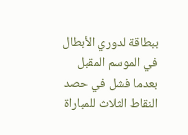ببطاقة لدوري الأبطال في الموسم المقبل بعدما فشل في حصد النقاط الثلاث للمباراة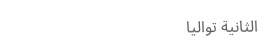الثانية تواليا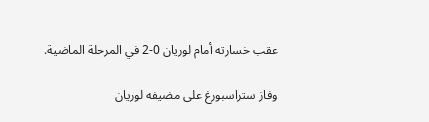عقب خسارته أمام لوريان 0-2 في المرحلة الماضية.

وفاز ستراسبورغ على مضيفه لوريان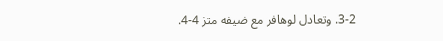3-2. وتعادل لوهافر مع ضيفه متز 4-4.